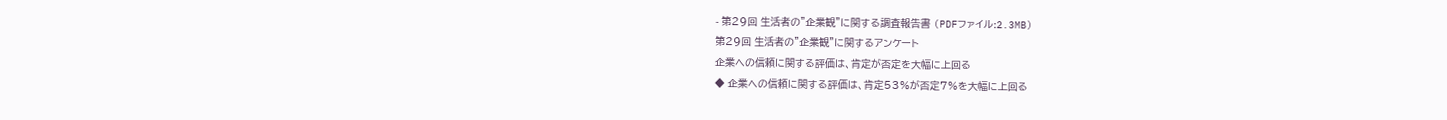- 第29回 生活者の"企業観"に関する調査報告書 (PDFファイル:2.3MB)
第29回 生活者の"企業観"に関するアンケート
企業への信頼に関する評価は、肯定が否定を大幅に上回る
◆ 企業への信頼に関する評価は、肯定53%が否定7%を大幅に上回る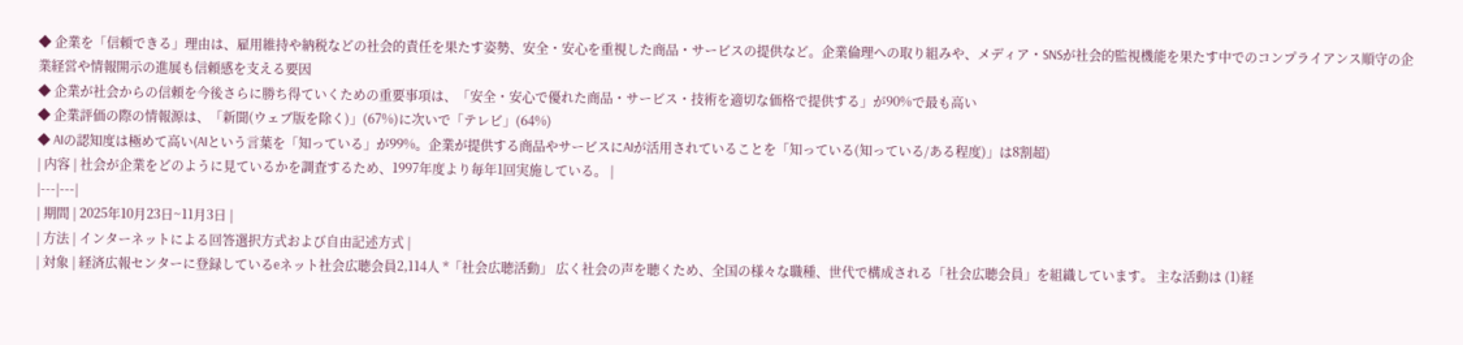◆ 企業を「信頼できる」理由は、雇用維持や納税などの社会的責任を果たす姿勢、安全・安心を重視した商品・サービスの提供など。企業倫理への取り組みや、メディア・SNSが社会的監視機能を果たす中でのコンプライアンス順守の企業経営や情報開示の進展も信頼感を支える要因
◆ 企業が社会からの信頼を今後さらに勝ち得ていくための重要事項は、「安全・安心で優れた商品・サービス・技術を適切な価格で提供する」が90%で最も高い
◆ 企業評価の際の情報源は、「新聞(ウェブ版を除く)」(67%)に次いで「テレビ」(64%)
◆ AIの認知度は極めて高い(AIという言葉を「知っている」が99%。企業が提供する商品やサービスにAIが活用されていることを「知っている(知っている/ある程度)」は8割超)
| 内容 | 社会が企業をどのように見ているかを調査するため、1997年度より毎年1回実施している。 |
|---|---|
| 期間 | 2025年10月23日~11月3日 |
| 方法 | インターネットによる回答選択方式および自由記述方式 |
| 対象 | 経済広報センターに登録しているeネット社会広聴会員2,114人 *「社会広聴活動」 広く社会の声を聴くため、全国の様々な職種、世代で構成される「社会広聴会員」を組織しています。 主な活動は (1)経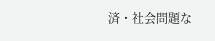済・社会問題な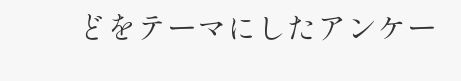どをテーマにしたアンケー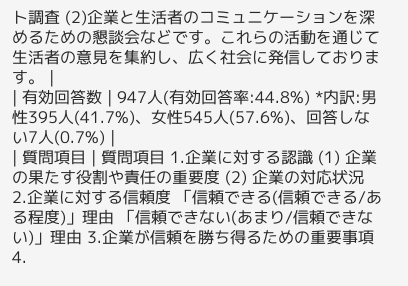ト調査 (2)企業と生活者のコミュニケーションを深めるための懇談会などです。これらの活動を通じて生活者の意見を集約し、広く社会に発信しております。 |
| 有効回答数 | 947人(有効回答率:44.8%) *内訳:男性395人(41.7%)、女性545人(57.6%)、回答しない7人(0.7%) |
| 質問項目 | 質問項目 1.企業に対する認識 (1) 企業の果たす役割や責任の重要度 (2) 企業の対応状況 2.企業に対する信頼度 「信頼できる(信頼できる/ある程度)」理由 「信頼できない(あまり/信頼できない)」理由 3.企業が信頼を勝ち得るための重要事項 4.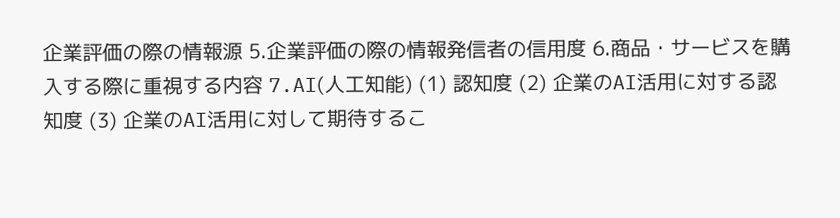企業評価の際の情報源 5.企業評価の際の情報発信者の信用度 6.商品・サービスを購入する際に重視する内容 7.AI(人工知能) (1) 認知度 (2) 企業のAI活用に対する認知度 (3) 企業のAI活用に対して期待するこ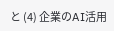と (4) 企業のAI活用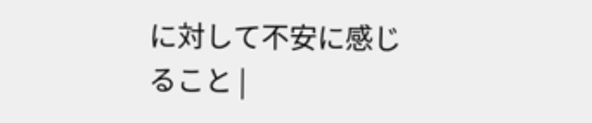に対して不安に感じること |